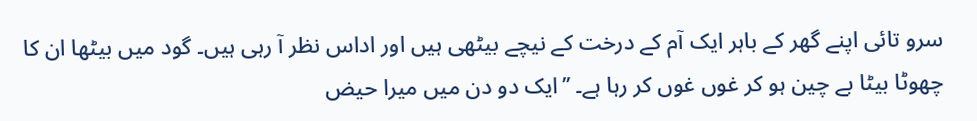سرو تائی اپنے گھر کے باہر ایک آم کے درخت کے نیچے بیٹھی ہیں اور اداس نظر آ رہی ہیں۔ گود میں بیٹھا ان کا چھوٹا بیٹا بے چین ہو کر غوں غوں کر رہا ہے۔ ’’ایک دو دن میں میرا حیض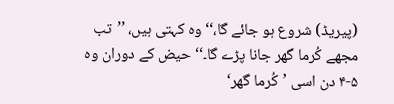(پیریڈ) شروع ہو جائے گا،‘‘ وہ کہتی ہیں، ’’تب مجھے کُرما گھر جانا پڑے گا۔‘‘ حیض کے دوران وہ ۵-۴ دن اسی ’کُرما گھر‘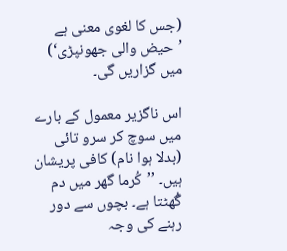(جس کا لغوی معنی ہے ’حیض والی جھونپڑی‘) میں گزاریں گی۔

اس ناگزیر معمول کے بارے میں سوچ کر سرو تائی (بدلا ہوا نام) کافی پریشان ہیں۔ ’’کُرما گھر میں دم گُھٹتا ہے۔ بچوں سے دور رہنے کی وجہ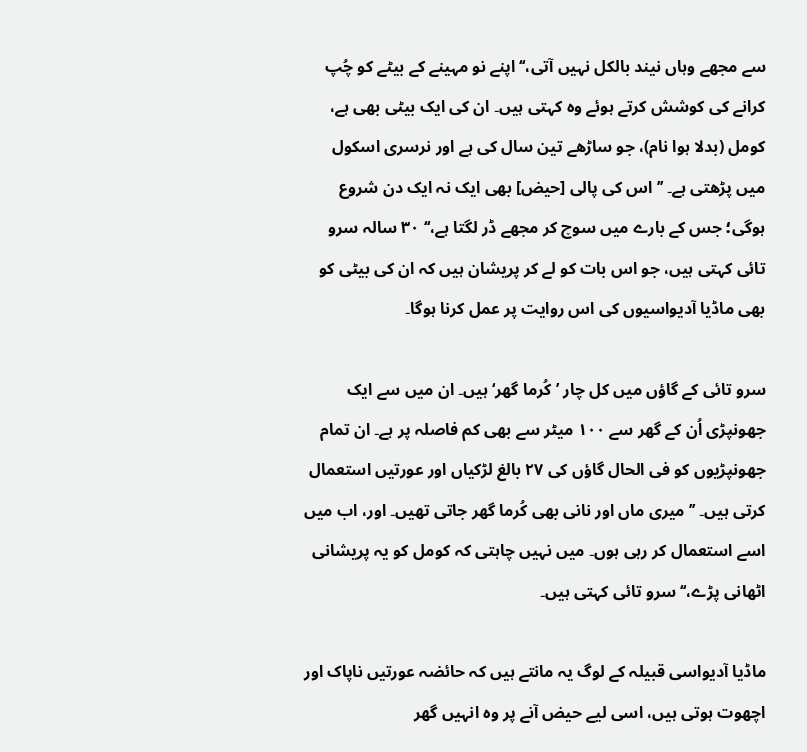سے مجھے وہاں نیند بالکل نہیں آتی،‘‘ اپنے نو مہینے کے بیٹے کو چُپ کرانے کی کوشش کرتے ہوئے وہ کہتی ہیں۔ ان کی ایک بیٹی بھی ہے، کومل (بدلا ہوا نام)، جو ساڑھے تین سال کی ہے اور نرسری اسکول میں پڑھتی ہے۔ ’’اس کی پالی [حیض] بھی ایک نہ ایک دن شروع ہوگی؛ جس کے بارے میں سوچ کر مجھے ڈر لگتا ہے،‘‘ ۳۰ سالہ سرو تائی کہتی ہیں، جو اس بات کو لے کر پریشان ہیں کہ ان کی بیٹی کو بھی ماڈیا آدیواسیوں کی اس روایت پر عمل کرنا ہوگا۔

سرو تائی کے گاؤں میں کل چار ’کُرما گھر‘ ہیں۔ ان میں سے ایک جھونپڑی اُن کے گھر سے ۱۰۰ میٹر سے بھی کم فاصلہ پر ہے۔ ان تمام جھونپڑیوں کو فی الحال گاؤں کی ۲۷ بالغ لڑکیاں اور عورتیں استعمال کرتی ہیں۔ ’’میری ماں اور نانی بھی کُرما گھر جاتی تھیں۔ اور، اب میں اسے استعمال کر رہی ہوں۔ میں نہیں چاہتی کہ کومل کو یہ پریشانی اٹھانی پڑے،‘‘ سرو تائی کہتی ہیں۔

ماڈیا آدیواسی قبیلہ کے لوگ یہ مانتے ہیں کہ حائضہ عورتیں ناپاک اور اچھوت ہوتی ہیں، اسی لیے حیض آنے پر وہ انہیں گھر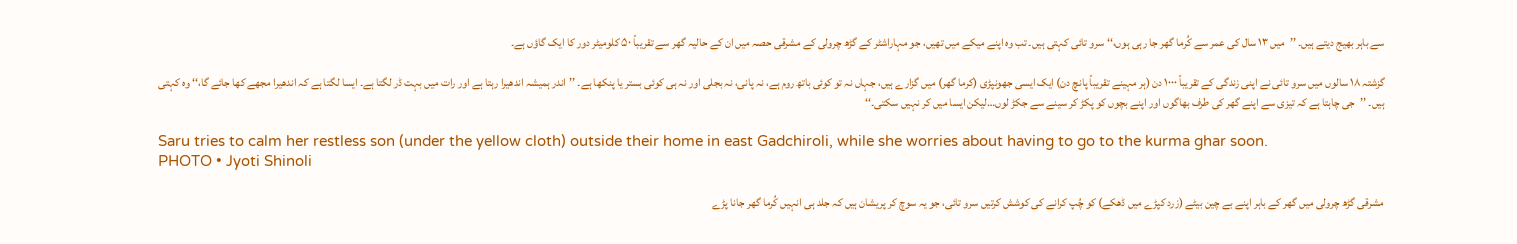سے باہر بھیج دیتے ہیں۔ ’’میں ۱۳ سال کی عمر سے کُرما گھر جا رہی ہوں،‘‘ سرو تائی کہتی ہیں۔ تب وہ اپنے میکے میں تھیں، جو مہاراشٹر کے گڑھ چرولی کے مشرقی حصہ میں ان کے حالیہ گھر سے تقریباً ۵۰ کلومیٹر دور کا ایک گاؤں ہے۔

گزشتہ ۱۸ سالوں میں سرو تائی نے اپنی زندگی کے تقریباً ۱۰۰۰ دن (ہر مہینے تقریباً پانچ دن) ایک ایسی جھونپڑی (کرما گھر) میں گزارے ہیں، جہاں نہ تو کوئی باتھ روم ہے، نہ پانی، نہ بجلی اور نہ ہی کوئی بستر یا پنکھا ہے۔ ’’اندر ہمیشہ اندھیرا رہتا ہے اور رات میں بہت ڈر لگتا ہے۔ ایسا لگتا ہے کہ اندھیرا مجھے کھا جائے گا،‘‘ وہ کہتی ہیں۔ ’’جی چاہتا ہے کہ تیزی سے اپنے گھر کی طرف بھاگوں اور اپنے بچوں کو پکڑ کر سینے سے جکڑ لوں…لیکن ایسا میں کر نہیں سکتی۔‘‘

Saru tries to calm her restless son (under the yellow cloth) outside their home in east Gadchiroli, while she worries about having to go to the kurma ghar soon.
PHOTO • Jyoti Shinoli

مشرقی گڑھ چرولی میں گھر کے باہر اپنے بے چین بیٹے (زرد کپڑے میں ڈھکے) کو چُپ کرانے کی کوشش کرتیں سرو تائی، جو یہ سوچ کر پریشان ہیں کہ جلد ہی انہیں کُرما گھر جانا پڑے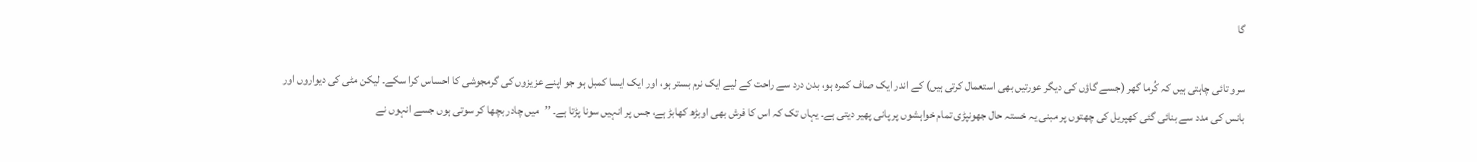گا

سرو تائی چاہتی ہیں کہ کُرما گھر (جسے گاؤں کی دیگر عورتیں بھی استعمال کرتی ہیں) کے اندر ایک صاف کمرہ ہو، بدن درد سے راحت کے لیے ایک نرم بستر ہو، اور ایک ایسا کمبل ہو جو اپنے عزیزوں کی گرمجوشی کا احساس کرا سکے۔ لیکن مٹی کی دیواروں اور بانس کی مدد سے بنائی گئی کھپریل کی چھتوں پر مبنی یہ خستہ حال جھونپڑی تمام خواہشوں پر پانی پھیر دیتی ہے۔ یہاں تک کہ اس کا فرش بھی اوبڑھ کھابڑ ہے، جس پر انہیں سونا پڑتا ہے۔ ’’میں چادر بچھا کر سوتی ہوں جسے انہوں نے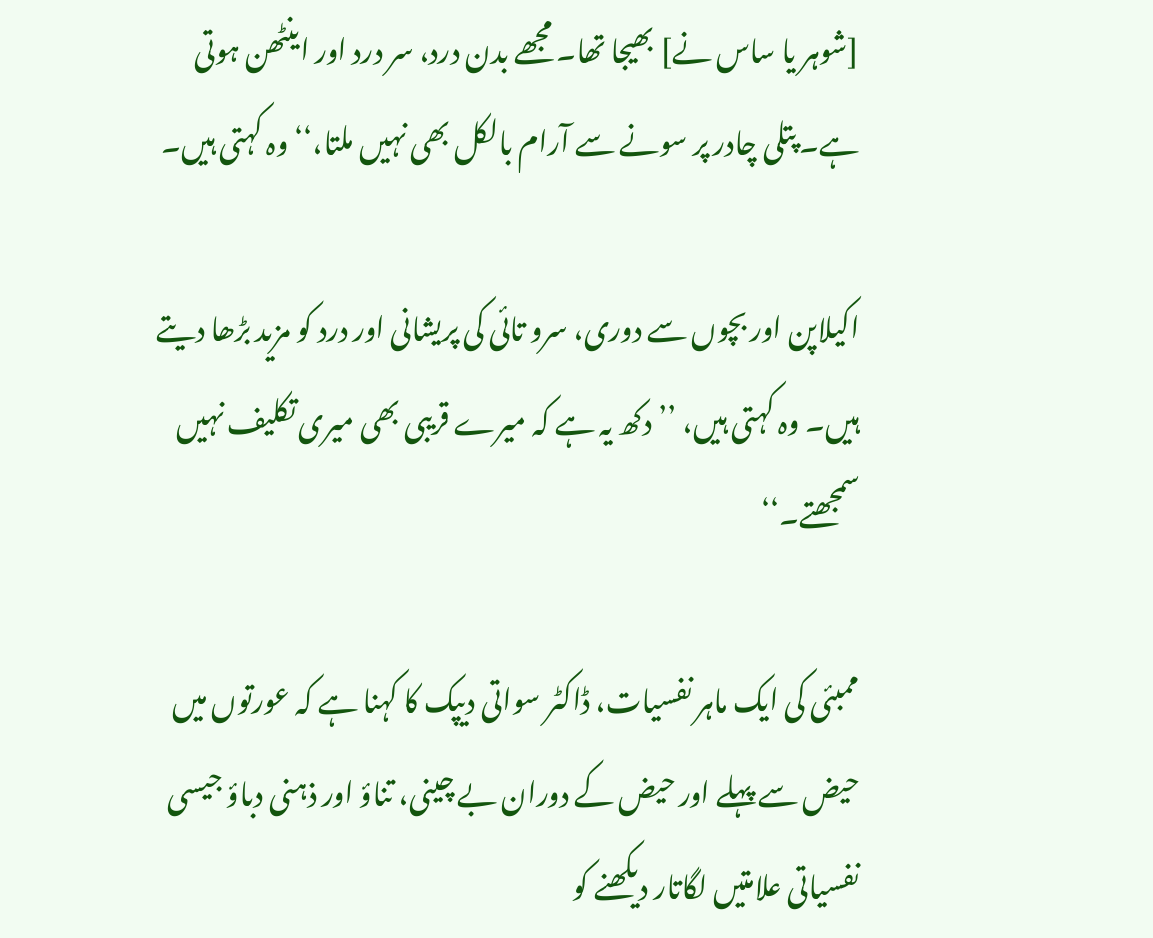[شوہر یا ساس نے] بھیجا تھا۔ مجھے بدن درد، سر درد اور اینٹھن ہوتی ہے۔ پتلی چادر پر سونے سے آرام بالکل بھی نہیں ملتا،‘‘ وہ کہتی ہیں۔

اکیلاپن اور بچوں سے دوری، سرو تائی کی پریشانی اور درد کو مزید بڑھا دیتے ہیں۔ وہ کہتی ہیں، ’’دکھ یہ ہے کہ میرے قریبی بھی میری تکلیف نہیں سمجھتے۔‘‘

ممبئی کی ایک ماہر نفسیات، ڈاکٹر سواتی دیپک کا کہنا ہے کہ عورتوں میں حیض سے پہلے اور حیض کے دوران بے چینی، تناؤ اور ذہنی دباؤ جیسی نفسیاتی علامتیں لگاتار دیکھنے کو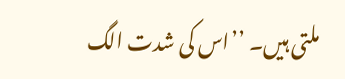ملتی ہیں۔ ’’اس کی شدت الگ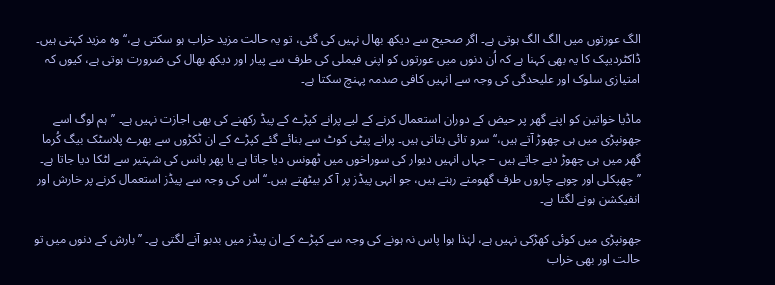الگ عورتوں میں الگ الگ ہوتی ہے۔ اگر صحیح سے دیکھ بھال نہیں کی گئی، تو یہ حالت مزید خراب ہو سکتی ہے،‘‘ وہ مزید کہتی ہیں۔ ڈاکٹردیپک کا یہ بھی کہنا ہے کہ اُن دنوں میں عورتوں کو اپنی فیملی کی طرف سے پیار اور دیکھ بھال کی ضرورت ہوتی ہے، کیوں کہ امتیازی سلوک اور علیحدگی کی وجہ سے انہیں کافی صدمہ پہنچ سکتا ہے۔

ماڈیا خواتین کو اپنے گھر پر حیض کے دوران استعمال کرنے کے لیے پرانے کپڑے کے پیڈ رکھنے کی بھی اجازت نہیں ہے۔ ’’ہم لوگ اسے جھونپڑی میں ہی چھوڑ آتے ہیں،‘‘ سرو تائی بتاتی ہیں۔ پرانے پیٹی کوٹ سے بنائے گئے کپڑے کے ان ٹکڑوں سے بھرے پلاسٹک بیگ کُرما گھر میں ہی چھوڑ دیے جاتے ہیں – جہاں انہیں دیوار کی سوراخوں میں ٹھونس دیا جاتا ہے یا پھر بانس کی شہتیر سے لٹکا دیا جاتا ہے۔ ’’چھپکلی اور چوہے چاروں طرف گھومتے رہتے ہیں، جو انہی پیڈز پر آ کر بیٹھتے ہیں۔‘‘ اس کی وجہ سے پیڈز استعمال کرنے پر خارش اور انفیکشن ہونے لگتا ہے۔

جھونپڑی میں کوئی کھڑکی نہیں ہے، لہٰذا ہوا پاس نہ ہونے کی وجہ سے کپڑے کے ان پیڈز میں بدبو آنے لگتی ہے۔ ’’بارش کے دنوں میں تو حالت اور بھی خراب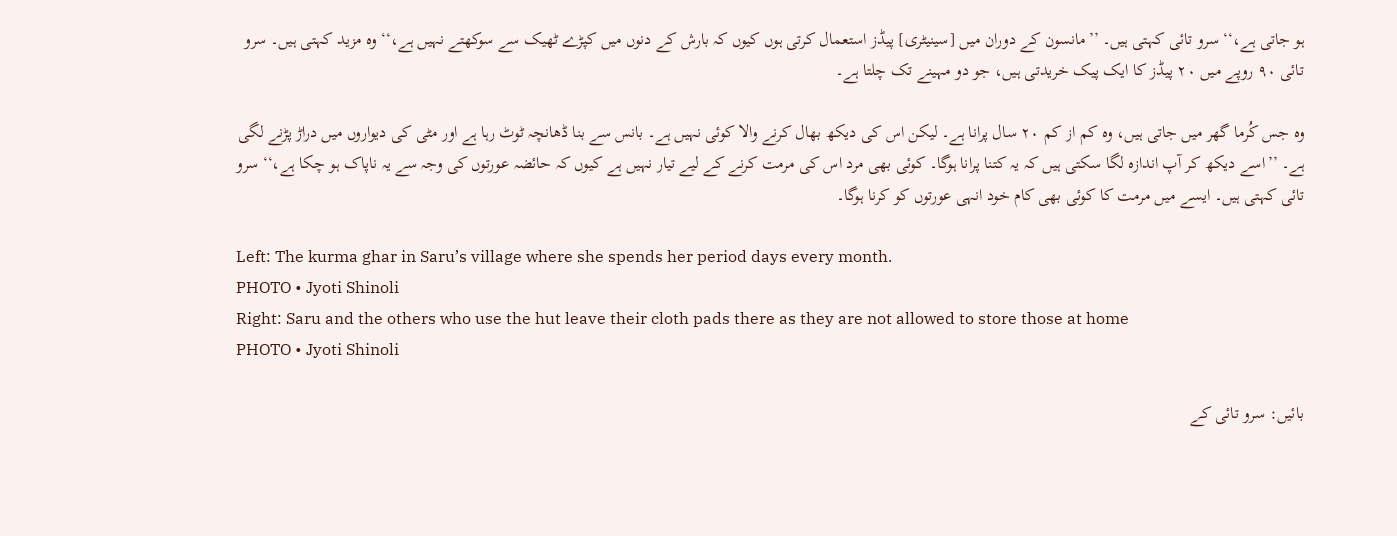ہو جاتی ہے،‘‘ سرو تائی کہتی ہیں۔ ’’مانسون کے دوران میں [سینیٹری] پیڈز استعمال کرتی ہوں کیوں کہ بارش کے دنوں میں کپڑے ٹھیک سے سوکھتے نہیں ہے،‘‘ وہ مزید کہتی ہیں۔ سرو تائی ۹۰ روپے میں ۲۰ پیڈز کا ایک پیک خریدتی ہیں، جو دو مہینے تک چلتا ہے۔

وہ جس کُرما گھر میں جاتی ہیں، وہ کم از کم ۲۰ سال پرانا ہے۔ لیکن اس کی دیکھ بھال کرنے والا کوئی نہیں ہے۔ بانس سے بنا ڈھانچہ ٹوٹ رہا ہے اور مٹی کی دیواروں میں دراڑ پڑنے لگی ہے۔ ’’اسے دیکھ کر آپ اندازہ لگا سکتی ہیں کہ یہ کتنا پرانا ہوگا۔ کوئی بھی مرد اس کی مرمت کرنے کے لیے تیار نہیں ہے کیوں کہ حائضہ عورتوں کی وجہ سے یہ ناپاک ہو چکا ہے،‘‘ سرو تائی کہتی ہیں۔ ایسے میں مرمت کا کوئی بھی کام خود انہی عورتوں کو کرنا ہوگا۔

Left: The kurma ghar in Saru’s village where she spends her period days every month.
PHOTO • Jyoti Shinoli
Right: Saru and the others who use the hut leave their cloth pads there as they are not allowed to store those at home
PHOTO • Jyoti Shinoli

بائیں: سرو تائی کے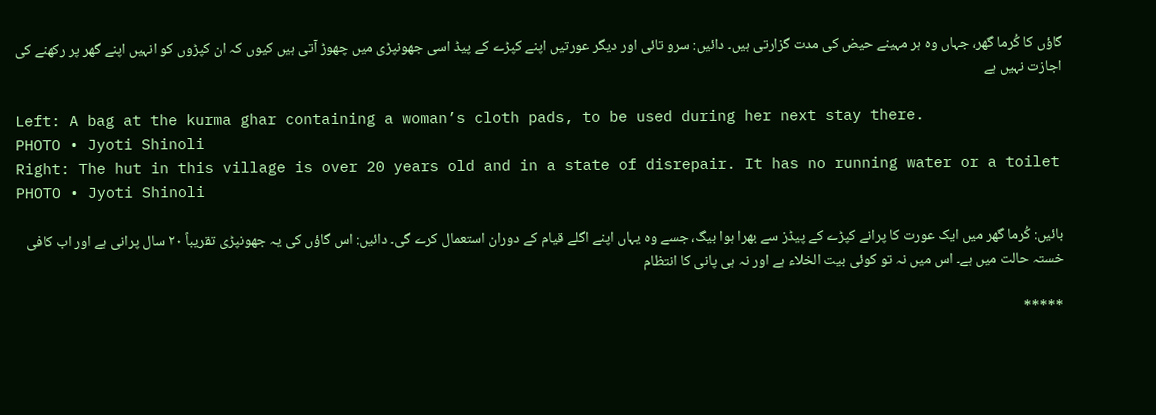گاؤں کا کُرما گھر، جہاں وہ ہر مہینے حیض کی مدت گزارتی ہیں۔ دائیں: سرو تائی اور دیگر عورتیں اپنے کپڑے کے پیڈ اسی جھونپڑی میں چھوڑ آتی ہیں کیوں کہ ان کپڑوں کو انہیں اپنے گھر پر رکھنے کی اجازت نہیں ہے

Left: A bag at the kurma ghar containing a woman’s cloth pads, to be used during her next stay there.
PHOTO • Jyoti Shinoli
Right: The hut in this village is over 20 years old and in a state of disrepair. It has no running water or a toilet
PHOTO • Jyoti Shinoli

بائیں: کُرما گھر میں ایک عورت کا پرانے کپڑے کے پیڈز سے بھرا ہوا بیگ، جسے وہ یہاں اپنے اگلے قیام کے دوران استعمال کرے گی۔ دائیں: اس گاؤں کی یہ جھونپڑی تقریباً ۲۰ سال پرانی ہے اور اب کافی خستہ حالت میں ہے۔ اس میں نہ تو کوئی بیت الخلاء ہے اور نہ ہی پانی کا انتظام

*****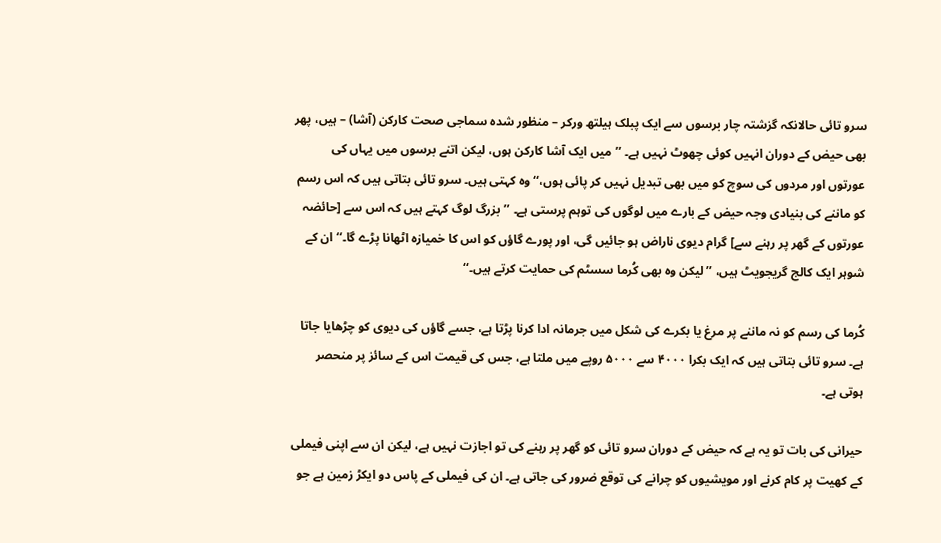سرو تائی حالانکہ گزشتہ چار برسوں سے ایک پبلک ہیلتھ ورکر – منظور شدہ سماجی صحت کارکن (آشا) – ہیں، پھر بھی حیض کے دوران انہیں کوئی چھوٹ نہیں ہے۔ ’’میں ایک آشا کارکن ہوں، لیکن اتنے برسوں میں یہاں کی عورتوں اور مردوں کی سوچ کو میں بھی تبدیل نہیں کر پائی ہوں،‘‘ وہ کہتی ہیں۔ سرو تائی بتاتی ہیں کہ اس رسم کو ماننے کی بنیادی وجہ حیض کے بارے میں لوگوں کی توہم پرستی ہے۔ ’’بزرگ لوگ کہتے ہیں کہ اس سے [حائضہ عورتوں کے گھر پر رہنے سے] گرام دیوی ناراض ہو جائیں گی، اور پورے گاؤں کو اس کا خمیازہ اٹھانا پڑے گا۔‘‘ ان کے شوہر ایک کالج گریجویٹ ہیں، ’’لیکن وہ بھی کُرما سسٹم کی حمایت کرتے ہیں۔‘‘

کُرما کی رسم کو نہ ماننے پر مرغ یا بکرے کی شکل میں جرمانہ ادا کرنا پڑتا ہے، جسے گاؤں کی دیوی کو چڑھایا جاتا ہے۔ سرو تائی بتاتی ہیں کہ ایک بکرا ۴۰۰۰ سے ۵۰۰۰ روپے میں ملتا ہے، جس کی قیمت اس کے سائز پر منحصر ہوتی ہے۔

حیرانی کی بات تو یہ ہے کہ حیض کے دوران سرو تائی کو گھر پر رہنے کی تو اجازت نہیں ہے، لیکن ان سے اپنی فیملی کے کھیت پر کام کرنے اور مویشیوں کو چرانے کی توقع ضرور کی جاتی ہے۔ ان کی فیملی کے پاس دو ایکڑ زمین ہے جو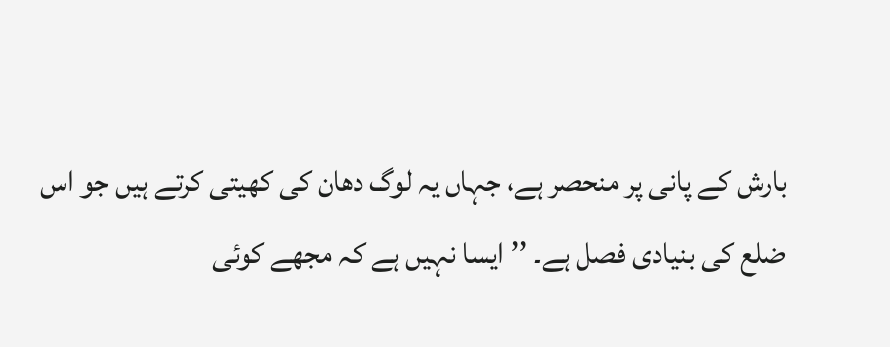بارش کے پانی پر منحصر ہے، جہاں یہ لوگ دھان کی کھیتی کرتے ہیں جو اس ضلع کی بنیادی فصل ہے۔ ’’ایسا نہیں ہے کہ مجھے کوئی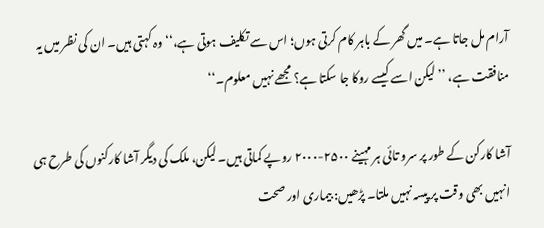آرام مل جاتا ہے۔ میں گھر کے باہر کام کرتی ہوں؛ اس سے تکلیف ہوتی ہے،‘‘ وہ کہتی ہیں۔ ان کی نظر میں یہ منافقت ہے، ’’لیکن اسے کیسے روکا جا سکتا ہے؟ مجھے نہیں معلوم۔‘‘

آشا کارکن کے طور پر سرو تائی ہر مہینے ۲۵۰۰-۲۰۰۰ روپے کماتی ہیں۔ لیکن، ملک کی دیگر آشا کارکنوں کی طرح ہی انہیں بھی وقت پر پیسہ نہیں ملتا۔ پڑھیں: بیماری اور صحت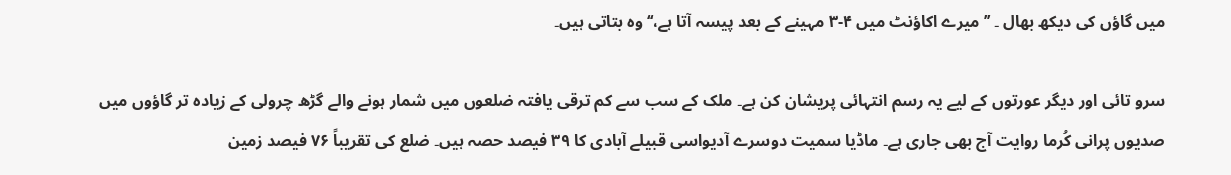میں گاؤں کی دیکھ بھال ۔ ’’میرے اکاؤنٹ میں ۴-۳ مہینے کے بعد پیسہ آتا ہے،‘‘ وہ بتاتی ہیں۔

سرو تائی اور دیگر عورتوں کے لیے یہ رسم انتہائی پریشان کن ہے۔ ملک کے سب سے کم ترقی یافتہ ضلعوں میں شمار ہونے والے گڑھ چرولی کے زیادہ تر گاؤوں میں صدیوں پرانی کُرما روایت آج بھی جاری ہے۔ ماڈیا سمیت دوسرے آدیواسی قبیلے آبادی کا ۳۹ فیصد حصہ ہیں۔ ضلع کی تقریباً ۷۶ فیصد زمین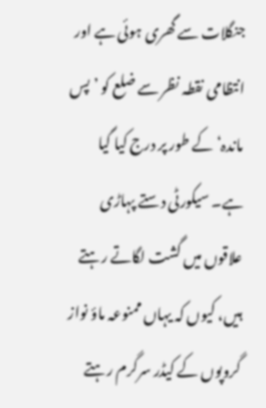جنگلات سے گھری ہوئی ہے اور انتظامی نقطہ نظر سے ضلع کو ’پس ماندہ‘ کے طور پر درج کیا گیا ہے۔ سیکورٹی دستے پہاڑی علاقوں میں گشت لگاتے رہتے ہیں، کیوں کہ یہاں ممنوعہ ماؤ نواز گروپوں کے کیڈر سرگرم رہتے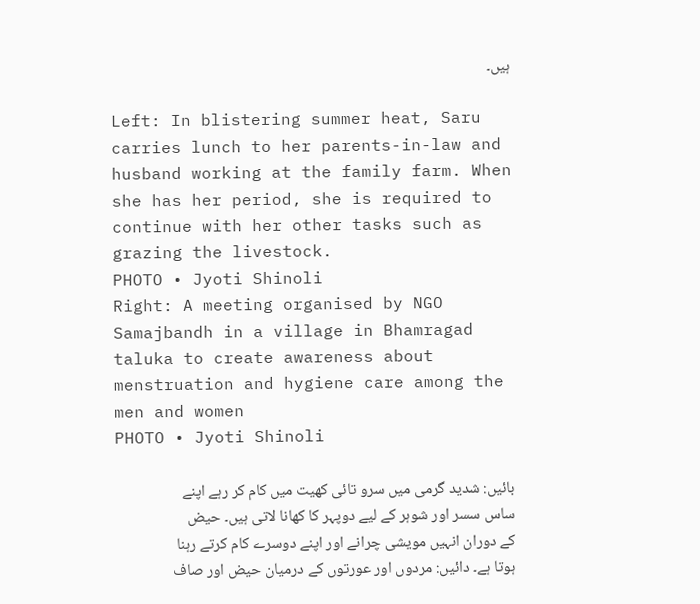ہیں۔

Left: In blistering summer heat, Saru carries lunch to her parents-in-law and husband working at the family farm. When she has her period, she is required to continue with her other tasks such as grazing the livestock.
PHOTO • Jyoti Shinoli
Right: A meeting organised by NGO Samajbandh in a village in Bhamragad taluka to create awareness about menstruation and hygiene care among the men and women
PHOTO • Jyoti Shinoli

بائیں: شدید گرمی میں سرو تائی کھیت میں کام کر رہے اپنے ساس سسر اور شوہر کے لیے دوپہر کا کھانا لاتی ہیں۔ حیض کے دوران انہیں مویشی چرانے اور اپنے دوسرے کام کرتے رہنا ہوتا ہے۔ دائیں: مردوں اور عورتوں کے درمیان حیض اور صاف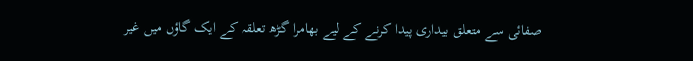صفائی سے متعلق بیداری پیدا کرنے کے لیے بھامرا گڑھ تعلقہ کے ایک گاؤں میں غیر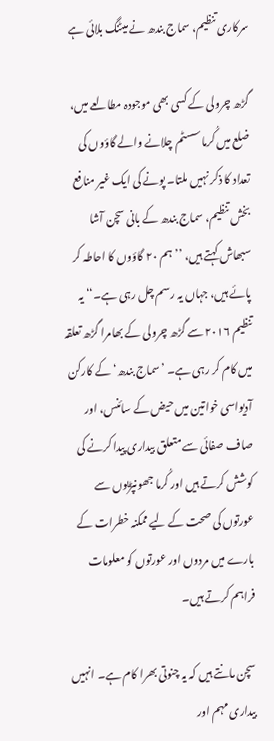سرکاری تنظیم، سماج بندھ نے میٹنگ بلائی ہے

گڑھ چرولی کے کسی بھی موجودہ مطالعے میں، ضلع میں کُرما سسٹم چلانے والے گاؤوں کی تعداد کا ذکر نہیں ملتا۔ پونے کی ایک غیر منافع بخش تنظیم، سماج بندھ کے بانی سچن آشا سبھاش کہتے ہیں، ’’ہم ۲۰ گاؤوں کا احاطہ کر پائے ہیں، جہاں یہ رسم چل رہی ہے۔‘‘ یہ تنظیم ۲۰۱۶ سے گڑھ چرولی کے بھامرا گڑھ تعلقہ میں کام کر رہی ہے۔ ’سماج بندھ‘ کے کارکن آدیواسی خواتین میں حیض کے سائنس، اور صاف صفائی سے متعلق بیداری پیدا کرنے کی کوشش کرتے ہیں اور کُرما جھونپڑیوں سے عورتوں کی صحت کے لیے ممکنہ خطرات کے بارے میں مردوں اور عورتوں کو معلومات فراہم کرتے ہیں۔

سچن مانتے ہیں کہ یہ چنوتی بھرا کام ہے۔ انہیں بیداری مہم اور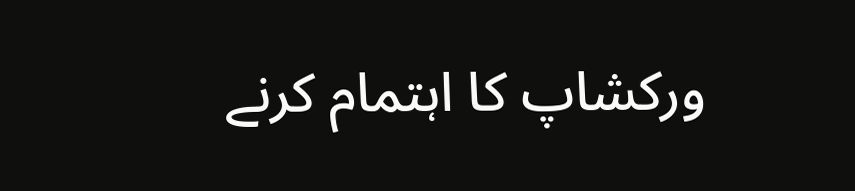ورکشاپ کا اہتمام کرنے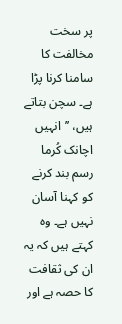پر سخت مخالفت کا سامنا کرنا پڑا ہے۔ سچن بتاتے ہیں، ’’انہیں اچانک کُرما رسم بند کرنے کو کہنا آسان نہیں ہے۔ وہ کہتے ہیں کہ یہ ان کی ثقافت کا حصہ ہے اور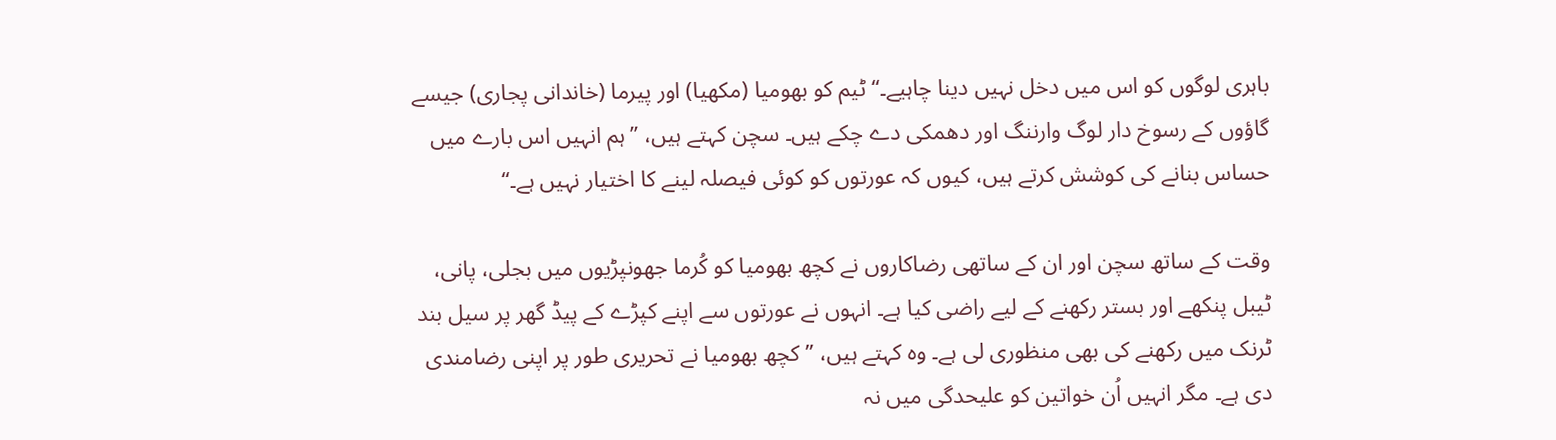باہری لوگوں کو اس میں دخل نہیں دینا چاہیے۔‘‘ ٹیم کو بھومیا (مکھیا) اور پیرما (خاندانی پجاری) جیسے گاؤوں کے رسوخ دار لوگ وارننگ اور دھمکی دے چکے ہیں۔ سچن کہتے ہیں، ’’ہم انہیں اس بارے میں حساس بنانے کی کوشش کرتے ہیں، کیوں کہ عورتوں کو کوئی فیصلہ لینے کا اختیار نہیں ہے۔‘‘

وقت کے ساتھ سچن اور ان کے ساتھی رضاکاروں نے کچھ بھومیا کو کُرما جھونپڑیوں میں بجلی، پانی، ٹیبل پنکھے اور بستر رکھنے کے لیے راضی کیا ہے۔ انہوں نے عورتوں سے اپنے کپڑے کے پیڈ گھر پر سیل بند ٹرنک میں رکھنے کی بھی منظوری لی ہے۔ وہ کہتے ہیں، ’’کچھ بھومیا نے تحریری طور پر اپنی رضامندی دی ہے۔ مگر انہیں اُن خواتین کو علیحدگی میں نہ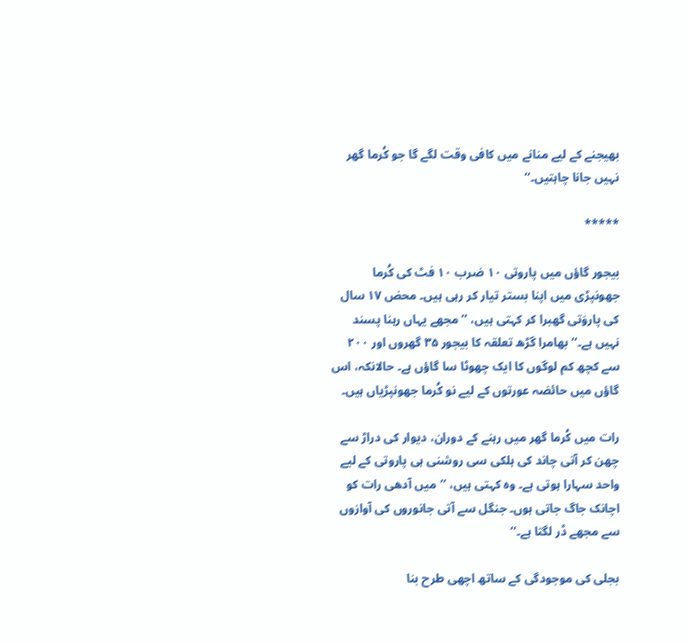بھیجنے کے لیے منانے میں کافی وقت لگے گا جو کُرما گھر نہیں جانا چاہتیں۔‘‘

*****

بیجور گاؤں میں پاروتی ۱۰ ضرب ۱۰ فٹ کی کُرما جھونپڑی میں اپنا بستر تیار کر رہی ہیں۔ محض ۱۷ سال کی پاروَتی گھبرا کر کہتی ہیں، ’’مجھے یہاں رہنا پسند نہیں ہے۔‘‘ بھامرا گڑھ تعلقہ کا بیجور ۳۵ گھروں اور ۲۰۰ سے کچھ کم لوگوں کا ایک چھوٹا سا گاؤں ہے۔ حالانکہ، اس گاؤں میں حائضہ عورتوں کے لیے نو کُرما جھونپڑیاں ہیں۔

رات میں کُرما گھر میں رہنے کے دوران، دیوار کی دراڑ سے چھن کر آتی چاند کی ہلکی سی روشنی ہی پاروتی کے لیے واحد سہارا ہوتی ہے۔ وہ کہتی ہیں، ’’میں آدھی رات کو اچانک جاگ جاتی ہوں۔ جنگل سے آتی جانوروں کی آوازوں سے مجھے ڈر لگتا ہے۔‘‘

بجلی کی موجودگی کے ساتھ اچھی طرح بنا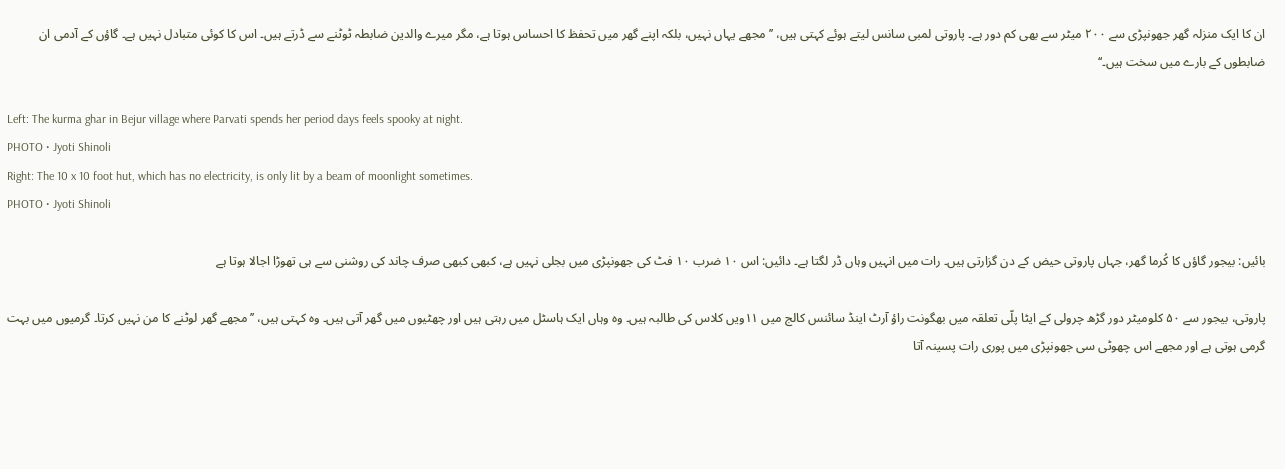ان کا ایک منزلہ گھر جھونپڑی سے ۲۰۰ میٹر سے بھی کم دور ہے۔ پاروتی لمبی سانس لیتے ہوئے کہتی ہیں، ’’مجھے یہاں نہیں، بلکہ اپنے گھر میں تحفظ کا احساس ہوتا ہے، مگر میرے والدین ضابطہ ٹوٹنے سے ڈرتے ہیں۔ اس کا کوئی متبادل نہیں ہے۔ گاؤں کے آدمی ان ضابطوں کے بارے میں سخت ہیں۔‘‘

Left: The kurma ghar in Bejur village where Parvati spends her period days feels spooky at night.
PHOTO • Jyoti Shinoli
Right: The 10 x 10 foot hut, which has no electricity, is only lit by a beam of moonlight sometimes.
PHOTO • Jyoti Shinoli

بائیں: بیجور گاؤں کا کُرما گھر، جہاں پاروتی حیض کے دن گزارتی ہیں۔ رات میں انہیں وہاں ڈر لگتا ہے۔ دائیں: اس ۱۰ ضرب ۱۰ فٹ کی جھونپڑی میں بجلی نہیں ہے، کبھی کبھی صرف چاند کی روشنی سے ہی تھوڑا اجالا ہوتا ہے

پاروتی، بیجور سے ۵۰ کلومیٹر دور گڑھ چرولی کے ایٹا پلّی تعلقہ میں بھگونت راؤ آرٹ اینڈ سائنس کالج میں ۱۱ویں کلاس کی طالبہ ہیں۔ وہ وہاں ایک ہاسٹل میں رہتی ہیں اور چھٹیوں میں گھر آتی ہیں۔ وہ کہتی ہیں، ’’مجھے گھر لوٹنے کا من نہیں کرتا۔ گرمیوں میں بہت گرمی ہوتی ہے اور مجھے اس چھوٹی سی جھونپڑی میں پوری رات پسینہ آتا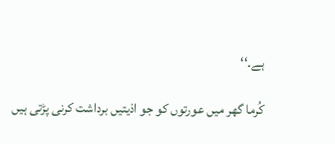ہے۔‘‘

کُرما گھر میں عورتوں کو جو اذیتیں برداشت کرنی پڑتی ہیں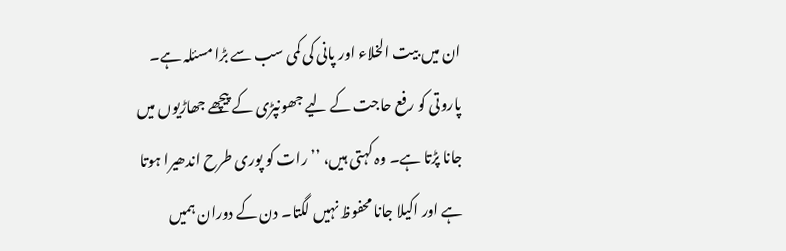ان میں بیت الخلاء اور پانی کی کمی سب سے بڑا مسئلہ ہے۔ پاروتی کو رفع حاجت کے لیے جھونپڑی کے پیچھے جھاڑیوں میں جانا پڑتا ہے۔ وہ کہتی ہیں، ’’رات کو پوری طرح اندھیرا ہوتا ہے اور اکیلا جانا محفوظ نہیں لگتا۔ دن کے دوران ہمیں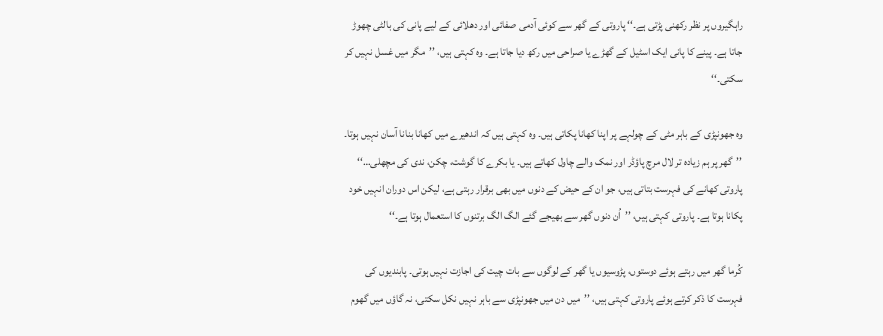راہگیروں پر نظر رکھنی پڑتی ہے۔‘‘ پاروتی کے گھر سے کوئی آدمی صفائی اور دھلائی کے لیے پانی کی بالٹی چھوڑ جاتا ہے۔ پینے کا پانی ایک اسٹیل کے گھڑے یا صراحی میں رکھ دیا جاتا ہے۔ وہ کہتی ہیں، ’’مگر میں غسل نہیں کر سکتی۔‘‘

وہ جھونپڑی کے باہر مٹی کے چولہے پر اپنا کھانا پکاتی ہیں۔ وہ کہتی ہیں کہ اندھیرے میں کھانا بنانا آسان نہیں ہوتا۔ ’’گھر پر ہم زیادہ تر لال مرچ پاؤڈر اور نمک والے چاول کھاتے ہیں۔ یا بکرے کا گوشت، چکن، ندی کی مچھلی…‘‘ پاروتی کھانے کی فہرست بتاتی ہیں، جو ان کے حیض کے دنوں میں بھی برقرار رہتی ہے، لیکن اس دوران انہیں خود پکانا ہوتا ہے۔ پاروتی کہتی ہیں، ’’اُن دنوں گھر سے بھیجے گئے الگ الگ برتنوں کا استعمال ہوتا ہے۔‘‘

کُرما گھر میں رہتے ہوئے دوستوں، پڑوسیوں یا گھر کے لوگوں سے بات چیت کی اجازت نہیں ہوتی۔ پابندیوں کی فہرست کا ذکر کرتے ہوئے پاروتی کہتی ہیں، ’’میں دن میں جھونپڑی سے باہر نہیں نکل سکتی، نہ گاؤں میں گھوم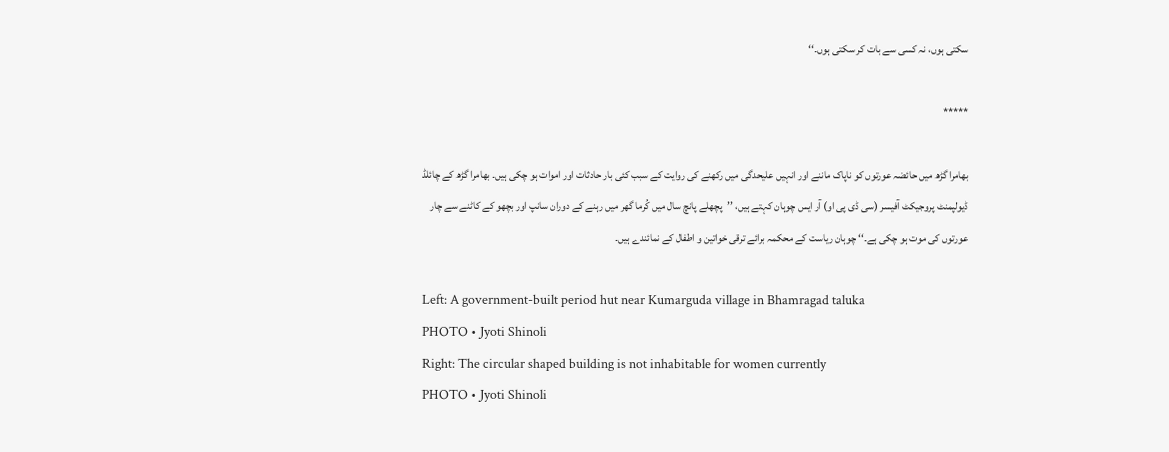سکتی ہوں، نہ کسی سے بات کر سکتی ہوں۔‘‘

*****

بھامرا گڑھ میں حائضہ عورتوں کو ناپاک ماننے اور انہیں علیحدگی میں رکھنے کی روایت کے سبب کئی بار حادثات اور اموات ہو چکی ہیں۔ بھامرا گڑھ کے چائلڈ ڈیولپمنٹ پروجیکٹ آفیسر (سی ڈی پی او) آر ایس چوہان کہتے ہیں، ’’پچھلے پانچ سال میں کُرما گھر میں رہنے کے دوران سانپ اور بچھو کے کاٹنے سے چار عورتوں کی موت ہو چکی ہے۔‘‘ چوہان ریاست کے محکمہ برائے ترقی خواتین و اطفال کے نمائندے ہیں۔

Left: A government-built period hut near Kumarguda village in Bhamragad taluka
PHOTO • Jyoti Shinoli
Right: The circular shaped building is not inhabitable for women currently
PHOTO • Jyoti Shinoli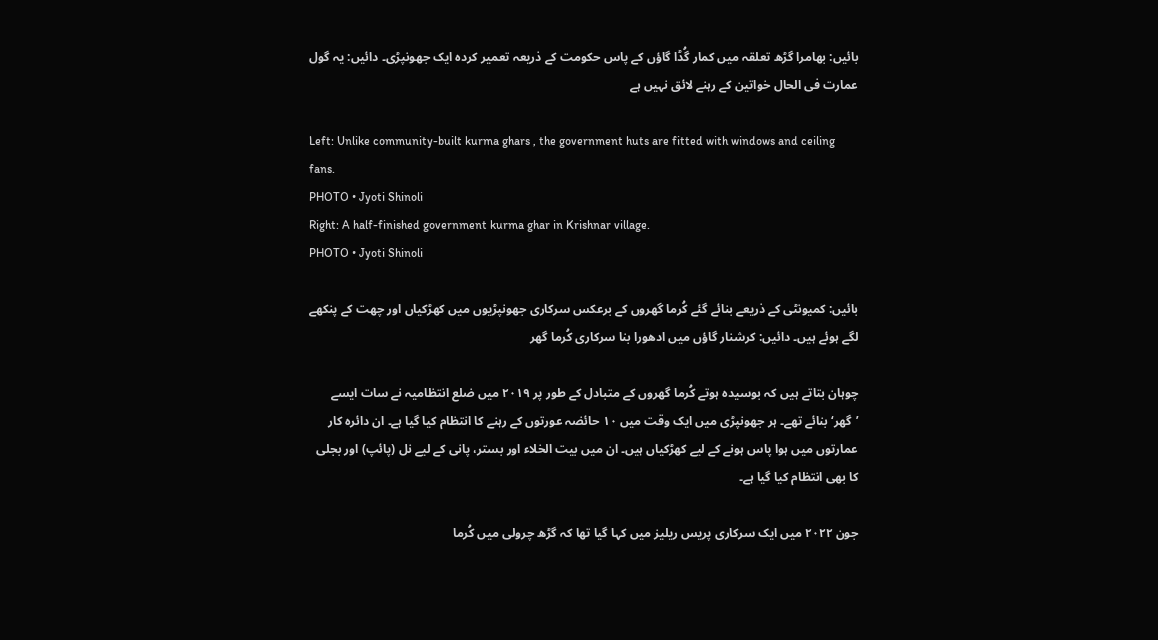بائیں: بھامرا گڑھ تعلقہ میں کمار گُڈا گاؤں کے پاس حکومت کے ذریعہ تعمیر کردہ ایک جھونپڑی۔ دائیں: یہ گول عمارت فی الحال خواتین کے رہنے لائق نہیں ہے

Left: Unlike community-built kurma ghars , the government huts are fitted with windows and ceiling fans.
PHOTO • Jyoti Shinoli
Right: A half-finished government kurma ghar in Krishnar village.
PHOTO • Jyoti Shinoli

بائیں: کمیونٹی کے ذریعے بنائے گئے کُرما گھروں کے برعکس سرکاری جھونپڑیوں میں کھڑکیاں اور چھت کے پنکھے لگے ہوئے ہیں۔ دائیں: کرشنار گاؤں میں ادھورا بنا سرکاری کُرما گھر

چوہان بتاتے ہیں کہ بوسیدہ ہوتے کُرما گھروں کے متبادل کے طور پر ۲۰۱۹ میں ضلع انتظامیہ نے سات ایسے ’گھر‘ بنائے تھے۔ ہر جھونپڑی میں ایک وقت میں ۱۰ حائضہ عورتوں کے رہنے کا انتظام کیا گیا ہے۔ ان دائرہ کار عمارتوں میں ہوا پاس ہونے کے لیے کھڑکیاں ہیں۔ ان میں بیت الخلاء اور بستر، پانی کے لیے نل (پائپ) اور بجلی کا بھی انتظام کیا گیا ہے۔

جون ۲۰۲۲ میں ایک سرکاری پریس ریلیز میں کہا گیا تھا کہ گڑھ چرولی میں کُرما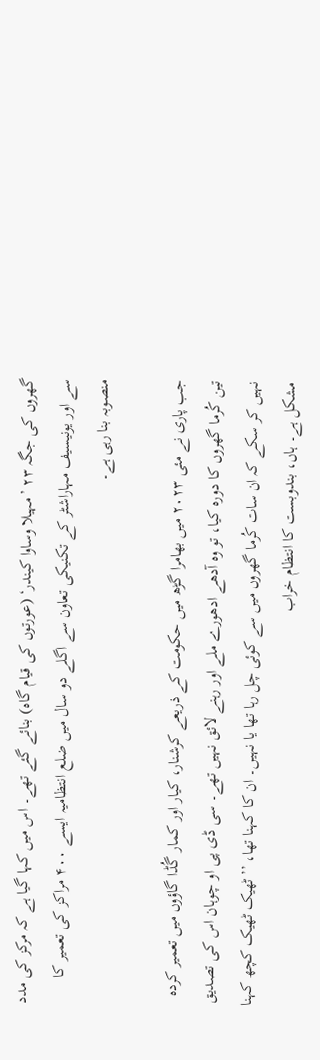گھروں کی جگہ ۲۳ ’مہیلا وساوا کیندر‘ (عورتوں کی قیام گاہ) بنائے گئے تھے۔ اس میں کہا گیا ہے کہ مرکز کی مدد سے اور یونیسیف مہاراشٹر کے تکنیکی تعاون سے اگلے دو سال میں ضلع انتظامیہ ایسے ۴۰۰ مراکز کی تعمیر کا منصوبہ بنا رہی ہے۔

جب پاری نے مئی ۲۰۲۳ میں بھامرا گڑھ میں حکومت کے ذریعے کرشنار، کیار اور کمار گُڈا گاؤوں میں تعمیر کردہ تین کُرما گھروں کا دورہ کیا، تو وہ آدھے ادھورے ملے اور رہنے لائق نہیں تھے۔ سی ڈی پی او چوہان اس کی تصدیق نہیں کر سکے کہ ان سات کُرما گھروں میں سے کوئی چل رہا تھا یا نہیں۔ ان کا کہنا تھا، ’’ٹھیک ٹھیک کچھ کہنا مشکل ہے۔ ہاں، بندوبست کا انتظام خراب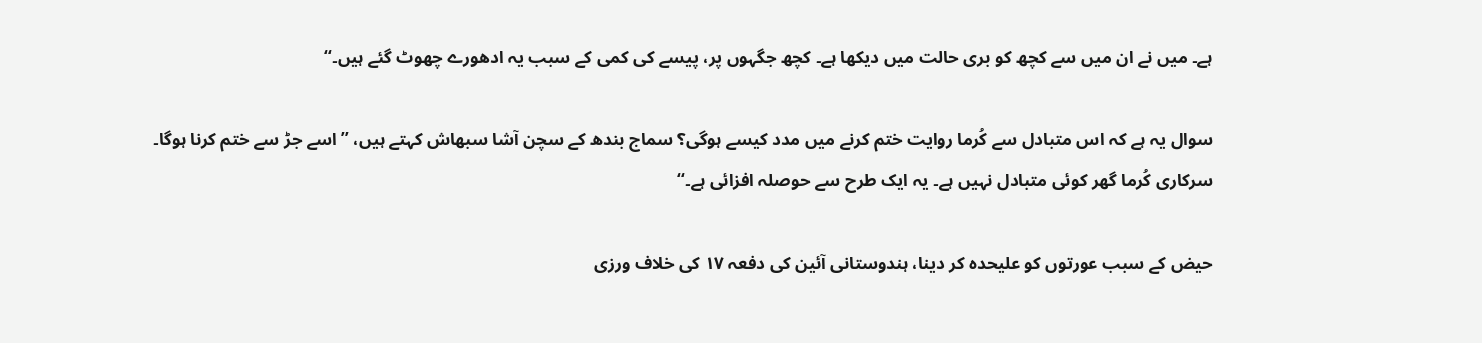ہے۔ میں نے ان میں سے کچھ کو بری حالت میں دیکھا ہے۔ کچھ جگہوں پر، پیسے کی کمی کے سبب یہ ادھورے چھوٹ گئے ہیں۔‘‘

سوال یہ ہے کہ اس متبادل سے کُرما روایت ختم کرنے میں مدد کیسے ہوگی؟ سماج بندھ کے سچن آشا سبھاش کہتے ہیں، ’’اسے جڑ سے ختم کرنا ہوگا۔ سرکاری کُرما گھر کوئی متبادل نہیں ہے۔ یہ ایک طرح سے حوصلہ افزائی ہے۔‘‘

حیض کے سبب عورتوں کو علیحدہ کر دینا، ہندوستانی آئین کی دفعہ ۱۷ کی خلاف ورزی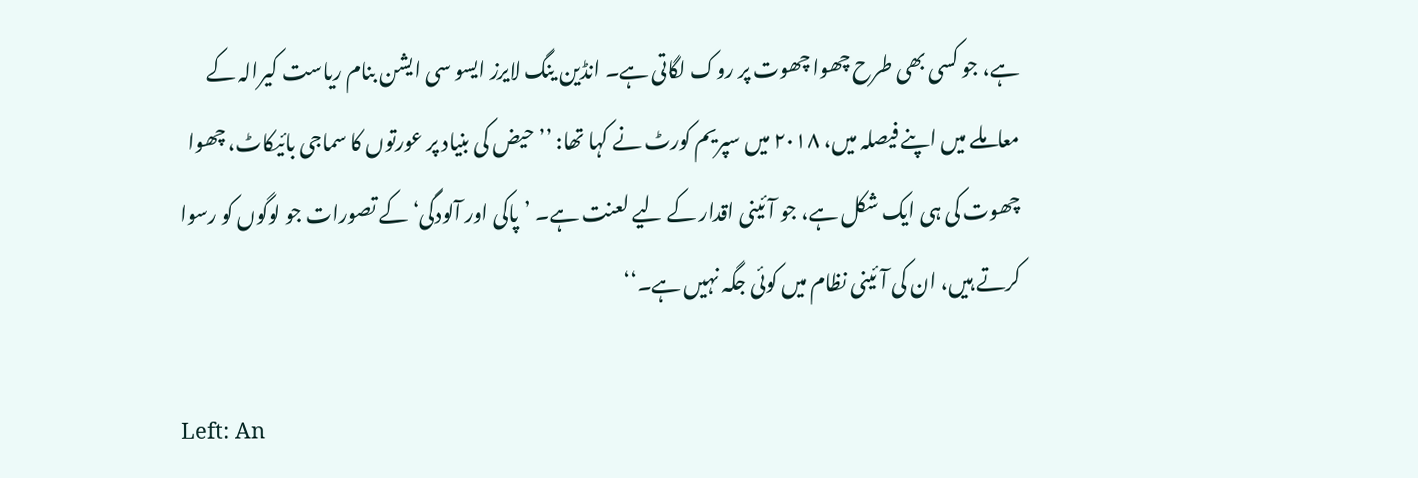ہے، جو کسی بھی طرح چھوا چھوت پر روک لگاتی ہے۔ انڈین ینگ لایرز ایسو سی ایشن بنام ریاست کیرالہ کے معاملے میں اپنے فیصلہ میں، ۲۰۱۸ میں سپریم کورٹ نے کہا تھا: ’’حیض کی بنیاد پر عورتوں کا سماجی بائیکاٹ، چھوا چھوت کی ہی ایک شکل ہے، جو آئینی اقدار کے لیے لعنت ہے۔ ’پاکی اور آلودگی‘ کے تصورات جو لوگوں کو رسوا کرتے ہیں، ان کی آئینی نظام میں کوئی جگہ نہیں ہے۔‘‘

Left: An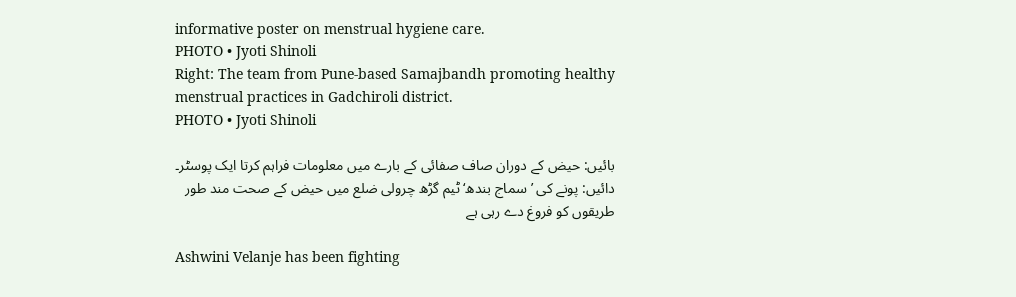informative poster on menstrual hygiene care.
PHOTO • Jyoti Shinoli
Right: The team from Pune-based Samajbandh promoting healthy menstrual practices in Gadchiroli district.
PHOTO • Jyoti Shinoli

بائیں: حیض کے دوران صاف صفائی کے بارے میں معلومات فراہم کرتا ایک پوسٹر۔ دائیں: پونے کی ’سماج بندھ‘ ٹیم گڑھ چرولی ضلع میں حیض کے صحت مند طور طریقوں کو فروغ دے رہی ہے

Ashwini Velanje has been fighting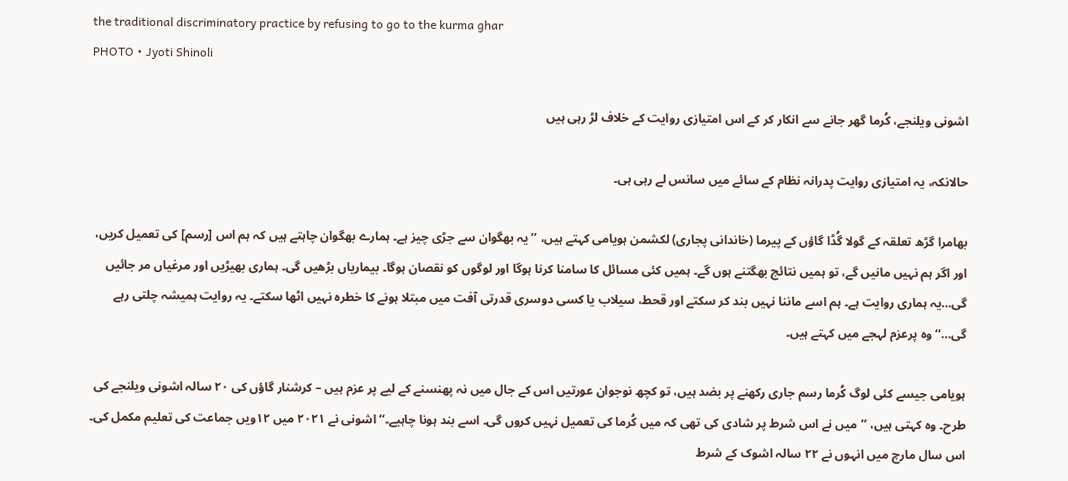the traditional discriminatory practice by refusing to go to the kurma ghar
PHOTO • Jyoti Shinoli

اشونی ویلنجے، کُرما گھر جانے سے انکار کر کے اس امتیازی روایت کے خلاف لڑ رہی ہیں

حالانکہ، یہ امتیازی روایت پدرانہ نظام کے سائے میں سانس لے رہی ہی۔

بھامرا گڑھ تعلقہ کے گولا گُڈا گاؤں کے پیرما (خاندانی پجاری) لکشمن ہویامی کہتے ہیں، ’’یہ بھگوان سے جڑی چیز ہے۔ ہمارے بھگوان چاہتے ہیں کہ ہم اس [رسم] کی تعمیل کریں، اور اگر ہم نہیں مانیں گے، تو ہمیں نتائج بھگتنے ہوں گے۔ ہمیں کئی مسائل کا سامنا کرنا ہوگا اور لوگوں کو نقصان ہوگا۔ بیماریاں بڑھیں گی۔ ہماری بھیڑیں اور مرغیاں مر جائیں گی…یہ ہماری روایت ہے۔ ہم اسے ماننا نہیں بند کر سکتے اور قحط، سیلاب یا کسی دوسری قدرتی آفت میں مبتلا ہونے کا خطرہ نہیں اٹھا سکتے۔ یہ روایت ہمیشہ چلتی رہے گی…‘‘ وہ پرعزم لہجے میں کہتے ہیں۔

ہویامی جیسے کئی لوگ کُرما رسم جاری رکھنے پر بضد ہیں، تو کچھ نوجوان عورتیں اس کے جال میں نہ پھنسنے کے لیے پر عزم ہیں – کرشنار گاؤں کی ۲۰ سالہ اشونی ویلنجے کی طرح۔ وہ کہتی ہیں، ’’میں نے اس شرط پر شادی کی تھی کہ میں کُرما کی تعمیل نہیں کروں گی۔ اسے بند ہونا چاہیے۔‘‘ اشونی نے ۲۰۲۱ میں ۱۲ویں جماعت کی تعلیم مکمل کی۔ اس سال مارچ میں انہوں نے ۲۲ سالہ اشوک کے شرط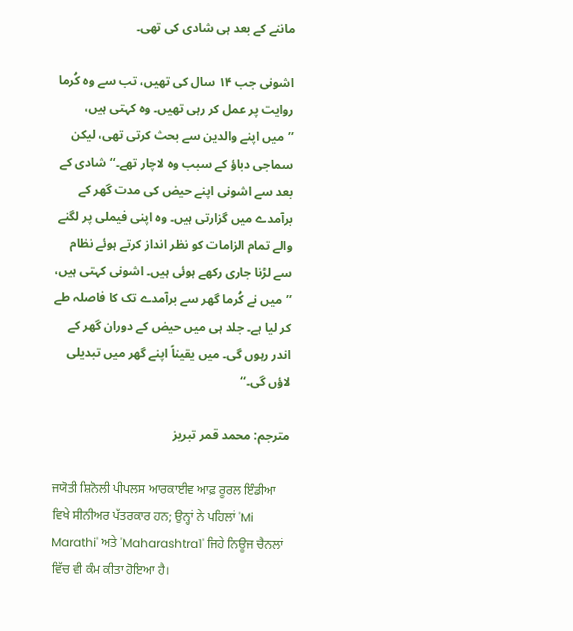ماننے کے بعد ہی شادی کی تھی۔

اشونی جب ۱۴ سال کی تھیں، تب سے وہ کُرما روایت پر عمل کر رہی تھیں۔ وہ کہتی ہیں، ’’میں اپنے والدین سے بحث کرتی تھی، لیکن سماجی دباؤ کے سبب وہ لاچار تھے۔‘‘ شادی کے بعد سے اشونی اپنے حیض کی مدت گھر کے برآمدے میں گزارتی ہیں۔ وہ اپنی فیملی پر لگنے والے تمام الزامات کو نظر انداز کرتے ہوئے نظام سے لڑنا جاری رکھے ہوئی ہیں۔ اشونی کہتی ہیں، ’’میں نے کُرما گھر سے برآمدے تک کا فاصلہ طے کر لیا ہے۔ جلد ہی میں حیض کے دوران گھر کے اندر رہوں گی۔ میں یقیناً اپنے گھر میں تبدیلی لاؤں گی۔‘‘

مترجم: محمد قمر تبریز

ਜਯੋਤੀ ਸ਼ਿਨੋਲੀ ਪੀਪਲਸ ਆਰਕਾਈਵ ਆਫ਼ ਰੂਰਲ ਇੰਡੀਆ ਵਿਖੇ ਸੀਨੀਅਰ ਪੱਤਰਕਾਰ ਹਨ; ਉਨ੍ਹਾਂ ਨੇ ਪਹਿਲਾਂ 'Mi Marathi' ਅਤੇ 'Maharashtra1' ਜਿਹੇ ਨਿਊਜ ਚੈਨਲਾਂ ਵਿੱਚ ਵੀ ਕੰਮ ਕੀਤਾ ਹੋਇਆ ਹੈ।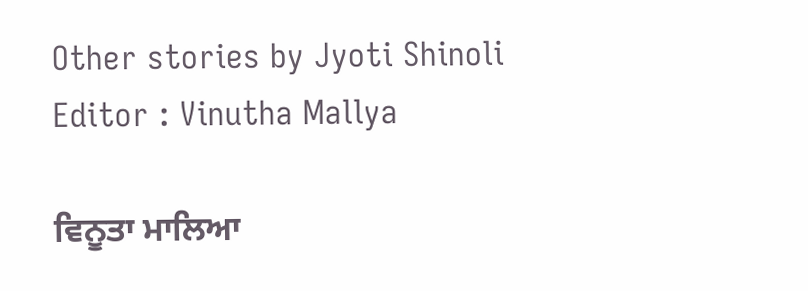Other stories by Jyoti Shinoli
Editor : Vinutha Mallya

ਵਿਨੂਤਾ ਮਾਲਿਆ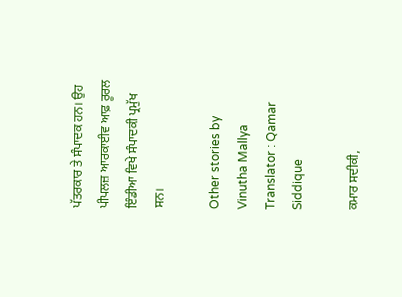ਪੱਤਰਕਾਰ ਤੇ ਸੰਪਾਦਕ ਹਨ। ਉਹ ਪੀਪਲਜ਼ ਆਰਕਾਈਵ ਆਫ਼ ਰੂਰਲ ਇੰਡੀਆ ਵਿਖੇ ਸੰਪਾਦਕੀ ਪ੍ਰਮੁੱਖ ਸਨ।

Other stories by Vinutha Mallya
Translator : Qamar Siddique

ਕਮਾਰ ਸਦੀਕੀ,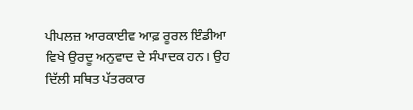ਪੀਪਲਜ਼ ਆਰਕਾਈਵ ਆਫ਼ ਰੂਰਲ ਇੰਡੀਆ ਵਿਖੇ ਉਰਦੂ ਅਨੁਵਾਦ ਦੇ ਸੰਪਾਦਕ ਹਨ। ਉਹ ਦਿੱਲੀ ਸਥਿਤ ਪੱਤਰਕਾਰ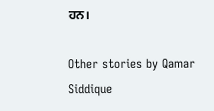ਹਨ।

Other stories by Qamar Siddique